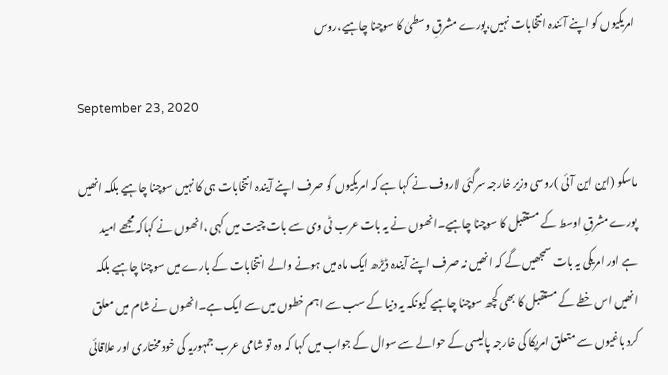امریکیوں کو اپنے آئندہ انتخابات نہیں،پورے مشرقِ وسطیٰ کا سوچنا چاہیے،روس

September 23, 2020

ماسکو (این این آئی )روسی وزیر خارجہ سرگئی لاروف نے کہا ہے کہ امریکیوں کو صرف اپنے آیندہ انتخابات ہی کا نہیں سوچنا چاہیے بلکہ انھیں پورے مشرقِ اوسط کے مستقبل کا سوچنا چاہیے۔انھوں نے یہ بات عرب ٹی وی سے بات چیت میں کہی ،انھوں نے کہاکہ مجھے امید ہے اور امریکی یہ بات سمجھیں گے کہ انھیں نہ صرف اپنے آیندہ ڈیڑھ ایک ماہ میں ہونے والے انتخابات کے بارے میں سوچنا چاہیے بلکہ انھیں اس خطے کے مستقبل کا بھی کچھ سوچنا چاہیے کیونکہ یہ دنیا کے سب سے اہم خطوں میں سے ایک ہے۔انھوں نے شام میں معلق کرد باغیوں سے متعلق امریکا کی خارجہ پالیسی کے حوالے سے سوال کے جواب میں کہا کہ وہ تو شامی عرب جمہوریہ کی خود مختاری اور علاقائی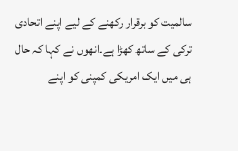سالمیت کو برقرار رکھنے کے لیے اپنے اتحادی ترکی کے ساتھ کھڑا ہے۔انھوں نے کہا کہ حال ہی میں ایک امریکی کمپنی کو اپنے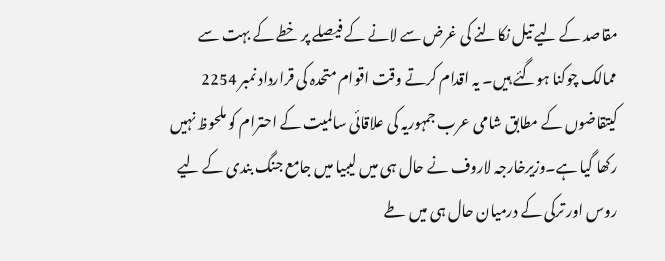مقاصد کے لیے تیل نکالنے کی غرض سے لانے کے فیصلے پر خطے کے بہت سے ممالک چوکنا ہوگئے ہیں۔ یہ اقدام کرتے وقت اقوام متحدہ کی قرارداد نمبر 2254 کیتقاضوں کے مطابق شامی عرب جمہوریہ کی علاقائی سالمیت کے احترام کو ملحوظ نہیں رکھا گیا ہے۔وزیرخارجہ لاروف نے حال ہی میں لیبیا میں جامع جنگ بندی کے لیے روس اور ترکی کے درمیان حال ہی میں طے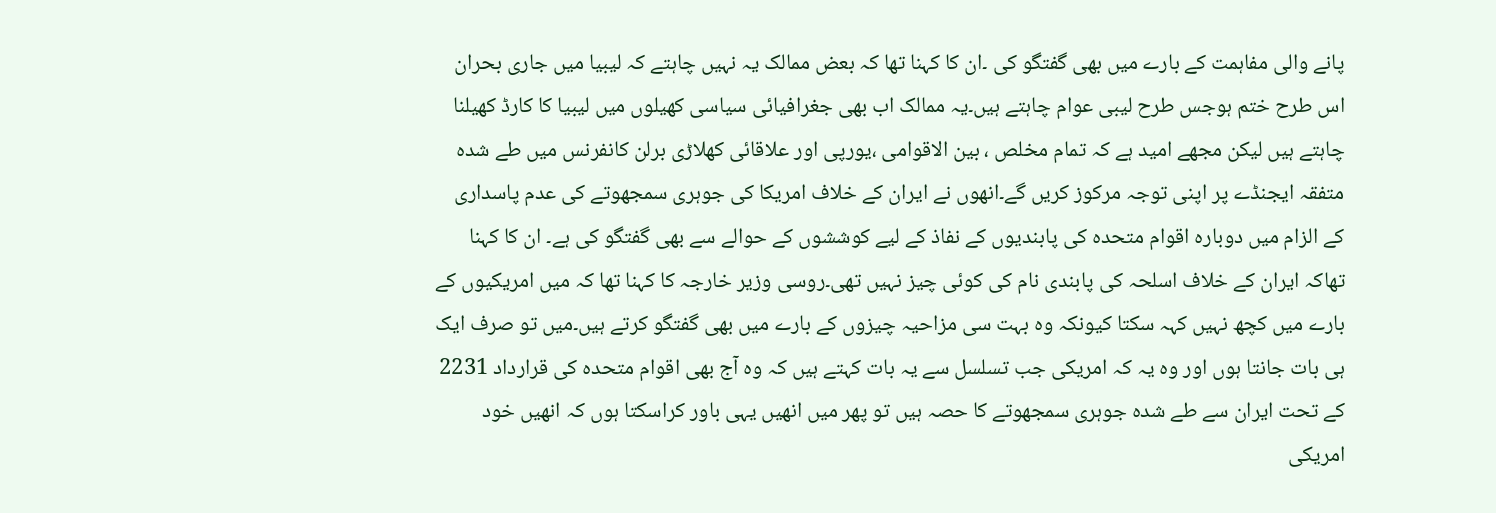پانے والی مفاہمت کے بارے میں بھی گفتگو کی ۔ان کا کہنا تھا کہ بعض ممالک یہ نہیں چاہتے کہ لیبیا میں جاری بحران اس طرح ختم ہوجس طرح لیبی عوام چاہتے ہیں۔یہ ممالک اب بھی جغرافیائی سیاسی کھیلوں میں لیبیا کا کارڈ کھیلنا چاہتے ہیں لیکن مجھے امید ہے کہ تمام مخلص ، بین الاقوامی ،یورپی اور علاقائی کھلاڑی برلن کانفرنس میں طے شدہ متفقہ ایجنڈے پر اپنی توجہ مرکوز کریں گے۔انھوں نے ایران کے خلاف امریکا کی جوہری سمجھوتے کی عدم پاسداری کے الزام میں دوبارہ اقوام متحدہ کی پابندیوں کے نفاذ کے لیے کوششوں کے حوالے سے بھی گفتگو کی ہے۔ ان کا کہنا تھاکہ ایران کے خلاف اسلحہ کی پابندی نام کی کوئی چیز نہیں تھی۔روسی وزیر خارجہ کا کہنا تھا کہ میں امریکیوں کے بارے میں کچھ نہیں کہہ سکتا کیونکہ وہ بہت سی مزاحیہ چیزوں کے بارے میں بھی گفتگو کرتے ہیں۔میں تو صرف ایک ہی بات جانتا ہوں اور وہ یہ کہ امریکی جب تسلسل سے یہ بات کہتے ہیں کہ وہ آج بھی اقوام متحدہ کی قرارداد 2231 کے تحت ایران سے طے شدہ جوہری سمجھوتے کا حصہ ہیں تو پھر میں انھیں یہی باور کراسکتا ہوں کہ انھیں خود امریکی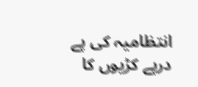انتظامیہ کی پے درپے کڑیوں کا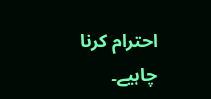احترام کرنا چاہیے۔